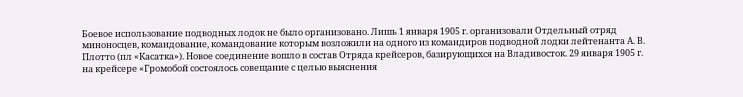Боевое использование подводных лодок не было организовано. Лишь 1 января 1905 г. организовали Отдельный отряд миноносцев, командование, командование которым возложили на одного из командиров подводной лодки лейтенанта А. В. Плотто (пл «Касатка»). Новое соединение вошло в состав Отряда крейсеров, базирующихся на Владивосток. 29 января 1905 г. на крейсере «Громобой состоялось совещание с целью выяснения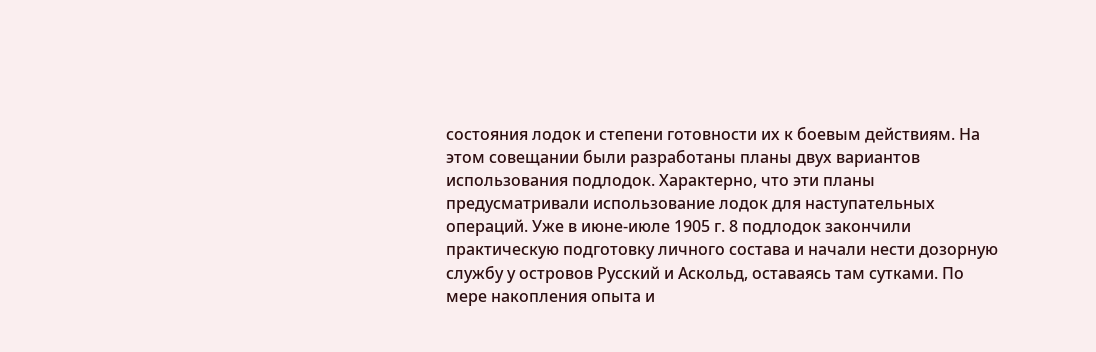состояния лодок и степени готовности их к боевым действиям. На этом совещании были разработаны планы двух вариантов использования подлодок. Характерно, что эти планы предусматривали использование лодок для наступательных операций. Уже в июне-июле 1905 г. 8 подлодок закончили практическую подготовку личного состава и начали нести дозорную службу у островов Русский и Аскольд, оставаясь там сутками. По мере накопления опыта и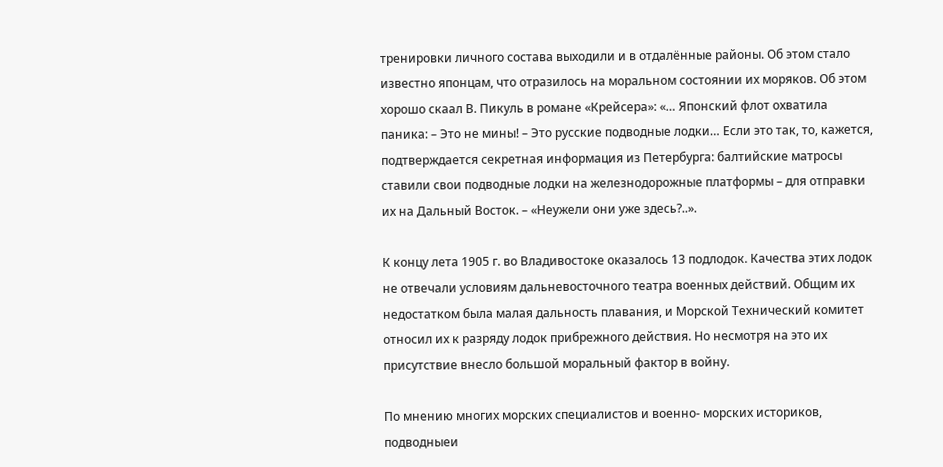тренировки личного состава выходили и в отдалённые районы. Об этом стало известно японцам, что отразилось на моральном состоянии их моряков. Об этом хорошо скаал В. Пикуль в романе «Крейсера»: «… Японский флот охватила паника: – Это не мины! – Это русские подводные лодки… Если это так, то, кажется, подтверждается секретная информация из Петербурга: балтийские матросы ставили свои подводные лодки на железнодорожные платформы – для отправки их на Дальный Восток. – «Неужели они уже здесь?..».

К концу лета 1905 г. во Владивостоке оказалось 13 подлодок. Качества этих лодок не отвечали условиям дальневосточного театра военных действий. Общим их недостатком была малая дальность плавания, и Морской Технический комитет относил их к разряду лодок прибрежного действия. Но несмотря на это их присутствие внесло большой моральный фактор в войну.

По мнению многих морских специалистов и военно- морских историков, подводныеи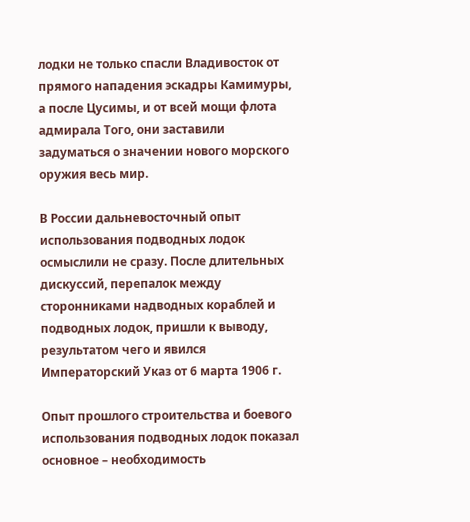лодки не только спасли Владивосток от прямого нападения эскадры Камимуры, а после Цусимы, и от всей мощи флота адмирала Того, они заставили задуматься о значении нового морского оружия весь мир.

В России дальневосточный опыт использования подводных лодок осмыслили не сразу. После длительных дискуссий, перепалок между сторонниками надводных кораблей и подводных лодок, пришли к выводу, результатом чего и явился Императорский Указ от 6 марта 1906 г.

Опыт прошлого строительства и боевого использования подводных лодок показал основное – необходимость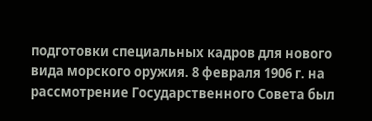подготовки специальных кадров для нового вида морского оружия. 8 февраля 1906 г. на рассмотрение Государственного Совета был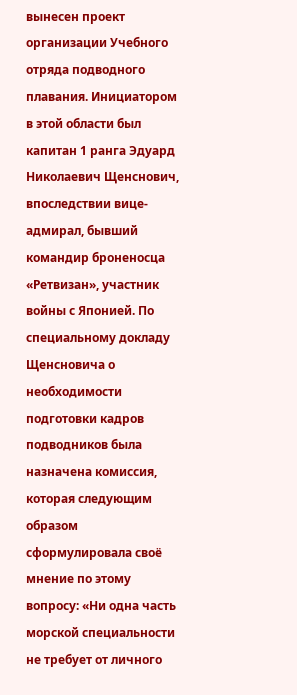вынесен проект организации Учебного отряда подводного плавания. Инициатором в этой области был капитан 1 ранга Эдуард Николаевич Щенснович, впоследствии вице-адмирал, бывший командир броненосца «Ретвизан», участник войны с Японией. По специальному докладу Щенсновича о необходимости подготовки кадров подводников была назначена комиссия, которая следующим образом сформулировала своё мнение по этому вопросу: «Ни одна часть морской специальности не требует от личного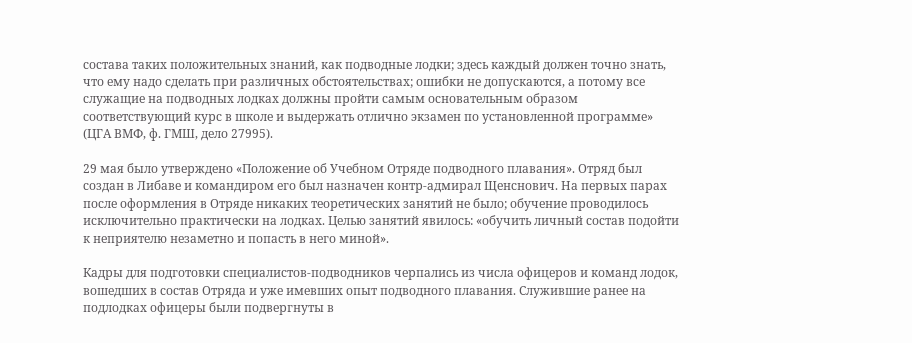состава таких положительных знаний, как подводные лодки; здесь каждый должен точно знать, что ему надо сделать при различных обстоятельствах; ошибки не допускаются, а потому все служащие на подводных лодках должны пройти самым основательным образом соответствующий курс в школе и выдержать отлично экзамен по установленной программе» (ЦГА ВМФ, ф. ГМШ, дело 27995).

29 мая было утверждено «Положение об Учебном Отряде подводного плавания». Отряд был создан в Либаве и командиром его был назначен контр-адмирал Щенснович. На первых парах после оформления в Отряде никаких теоретических занятий не было; обучение проводилось исключительно практически на лодках. Целью занятий явилось: «обучить личный состав подойти к неприятелю незаметно и попасть в него миной».

Кадры для подготовки специалистов-подводников черпались из числа офицеров и команд лодок, вошедших в состав Отряда и уже имевших опыт подводного плавания. Служившие ранее на подлодках офицеры были подвергнуты в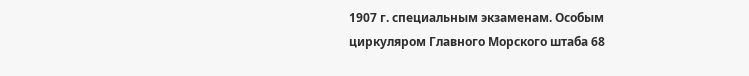1907 г. специальным экзаменам. Особым циркуляром Главного Морского штаба 68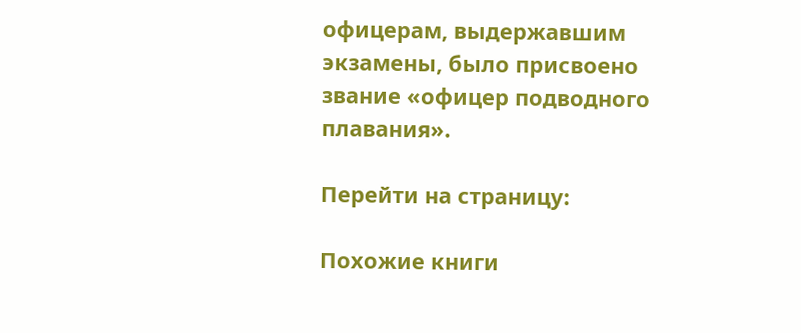офицерам, выдержавшим экзамены, было присвоено звание «офицер подводного плавания».

Перейти на страницу:

Похожие книги